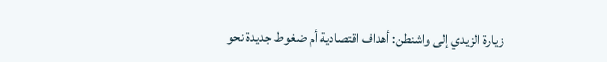زيارة الزيدي إلى واشنطن: أهداف اقتصادية أم ضغوط جديدة نحو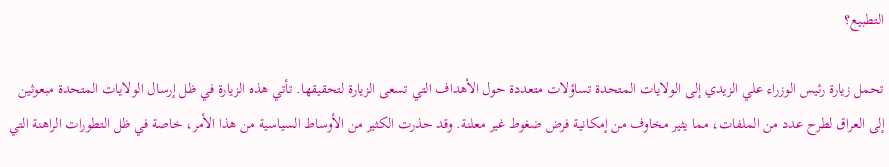التطبيع؟

تحمل زيارة رئيس الوزراء علي الزيدي إلى الولايات المتحدة تساؤلات متعددة حول الأهداف التي تسعى الزيارة لتحقيقها. تأتي هذه الزيارة في ظل إرسال الولايات المتحدة مبعوثين إلى العراق لطرح عدد من الملفات، مما يثير مخاوف من إمكانية فرض ضغوط غير معلنة. وقد حذرت الكثير من الأوساط السياسية من هذا الأمر، خاصة في ظل التطورات الراهنة التي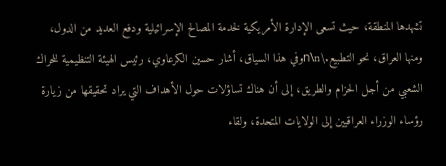تشهدها المنطقة، حيث تسعى الإدارة الأمريكية لخدمة المصالح الإسرائيلية ودفع العديد من الدول، ومنها العراق، نحو التطبيع.\n\nوفي هذا السياق، أشار حسين الكرعاوي، رئيس الهيئة التنظيمية للحراك الشعبي من أجل الحزام والطريق، إلى أن هناك تساؤلات حول الأهداف التي يراد تحقيقها من زيارة رؤساء الوزراء العراقيين إلى الولايات المتحدة، ولقاء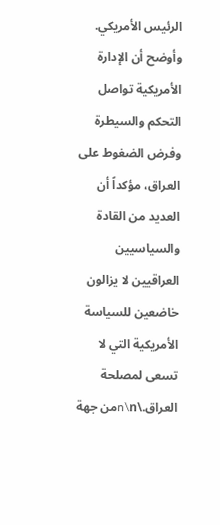الرئيس الأمريكي. وأوضح أن الإدارة الأمريكية تواصل التحكم والسيطرة وفرض الضغوط على العراق، مؤكداً أن العديد من القادة والسياسيين العراقيين لا يزالون خاضعين للسياسة الأمريكية التي لا تسعى لمصلحة العراق.\n\nمن جهة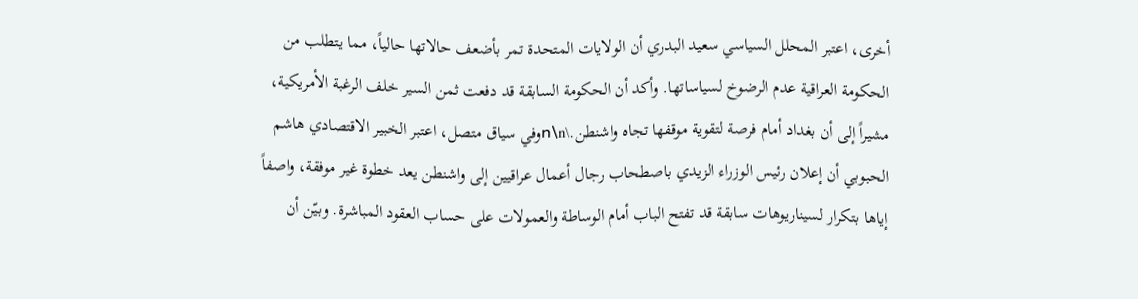أخرى، اعتبر المحلل السياسي سعيد البدري أن الولايات المتحدة تمر بأضعف حالاتها حالياً، مما يتطلب من الحكومة العراقية عدم الرضوخ لسياساتها. وأكد أن الحكومة السابقة قد دفعت ثمن السير خلف الرغبة الأمريكية، مشيراً إلى أن بغداد أمام فرصة لتقوية موقفها تجاه واشنطن.\n\nوفي سياق متصل، اعتبر الخبير الاقتصادي هاشم الحبوبي أن إعلان رئيس الوزراء الزيدي باصطحاب رجال أعمال عراقيين إلى واشنطن يعد خطوة غير موفقة، واصفاً إياها بتكرار لسيناريوهات سابقة قد تفتح الباب أمام الوساطة والعمولات على حساب العقود المباشرة. وبيّن أن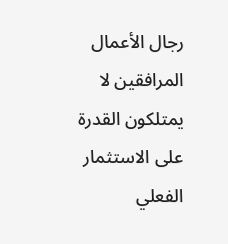رجال الأعمال المرافقين لا يمتلكون القدرة على الاستثمار الفعلي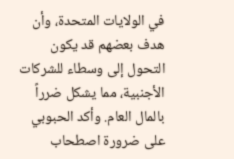في الولايات المتحدة، وأن هدف بعضهم قد يكون التحول إلى وسطاء للشركات الأجنبية، مما يشكل ضرراً بالمال العام. وأكد الحبوبي على ضرورة اصطحاب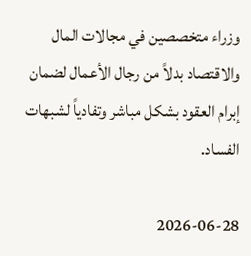وزراء متخصصين في مجالات المال والاقتصاد بدلاً من رجال الأعمال لضمان إبرام العقود بشكل مباشر وتفادياً لشبهات الفساد.

2026-06-28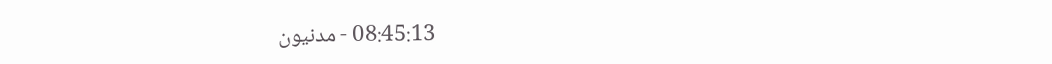08:45:13 - مدنيون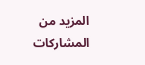المزيد من المشاركات